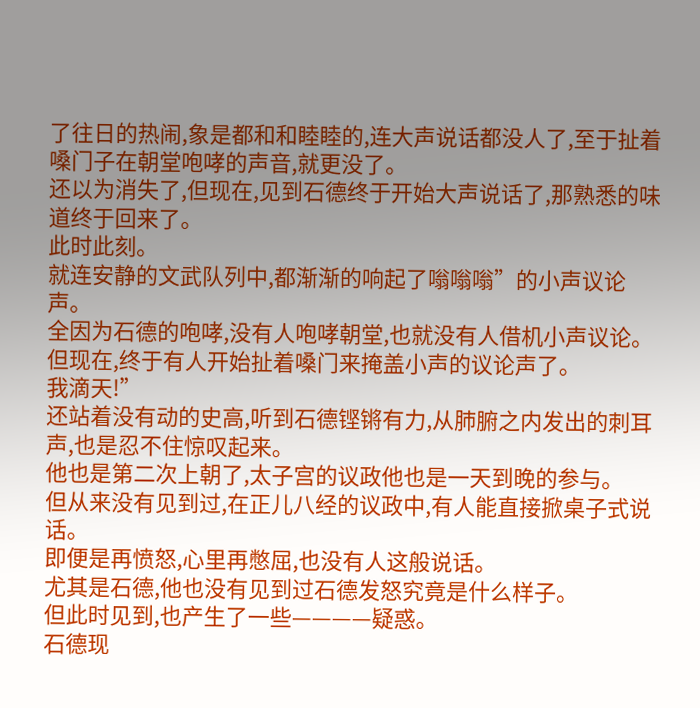了往日的热闹,象是都和和睦睦的,连大声说话都没人了,至于扯着嗓门子在朝堂咆哮的声音,就更没了。
还以为消失了,但现在,见到石德终于开始大声说话了,那熟悉的味道终于回来了。
此时此刻。
就连安静的文武队列中,都渐渐的响起了嗡嗡嗡”的小声议论声。
全因为石德的咆哮,没有人咆哮朝堂,也就没有人借机小声议论。
但现在,终于有人开始扯着嗓门来掩盖小声的议论声了。
我滴天!”
还站着没有动的史高,听到石德铿锵有力,从肺腑之内发出的刺耳声,也是忍不住惊叹起来。
他也是第二次上朝了,太子宫的议政他也是一天到晚的参与。
但从来没有见到过,在正儿八经的议政中,有人能直接掀桌子式说话。
即便是再愤怒,心里再憋屈,也没有人这般说话。
尤其是石德,他也没有见到过石德发怒究竟是什么样子。
但此时见到,也产生了一些————疑惑。
石德现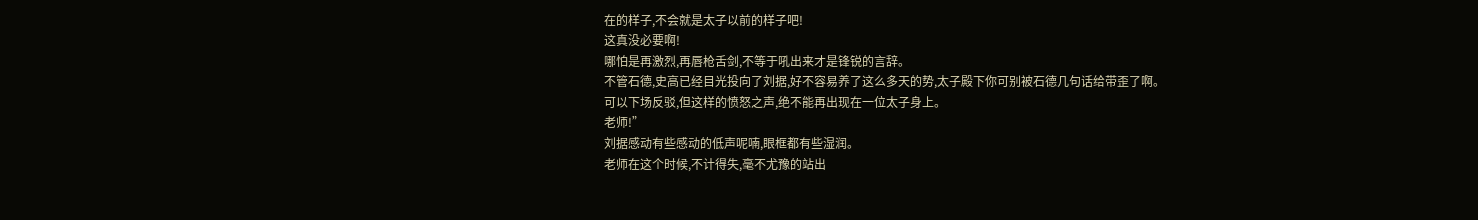在的样子,不会就是太子以前的样子吧!
这真没必要啊!
哪怕是再激烈,再唇枪舌剑,不等于吼出来才是锋锐的言辞。
不管石德,史高已经目光投向了刘据,好不容易养了这么多天的势,太子殿下你可别被石德几句话给带歪了啊。
可以下场反驳,但这样的愤怒之声,绝不能再出现在一位太子身上。
老师!”
刘据感动有些感动的低声呢喃,眼框都有些湿润。
老师在这个时候,不计得失,毫不尤豫的站出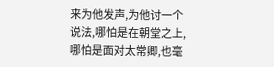来为他发声,为他讨一个说法,哪怕是在朝堂之上,哪怕是面对太常卿,也毫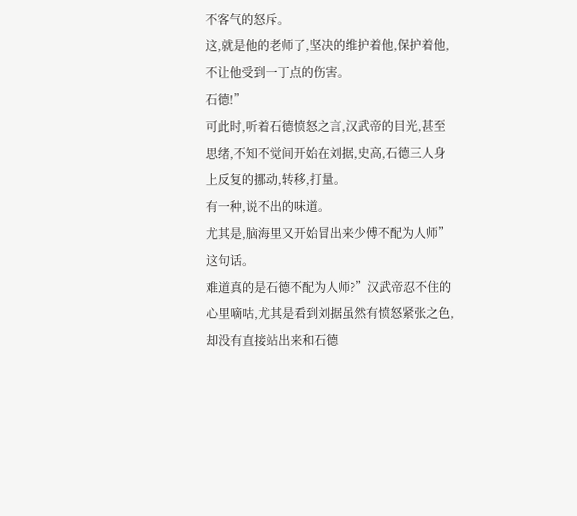不客气的怒斥。
这,就是他的老师了,坚决的维护着他,保护着他,不让他受到一丁点的伤害。
石德!”
可此时,听着石德愤怒之言,汉武帝的目光,甚至思绪,不知不觉间开始在刘据,史高,石德三人身上反复的挪动,转移,打量。
有一种,说不出的味道。
尤其是,脑海里又开始冒出来少傅不配为人师”这句话。
难道真的是石德不配为人师?”汉武帝忍不住的心里嘀咕,尤其是看到刘据虽然有愤怒紧张之色,却没有直接站出来和石德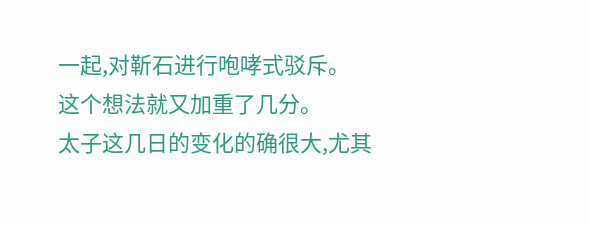一起,对靳石进行咆哮式驳斥。
这个想法就又加重了几分。
太子这几日的变化的确很大,尤其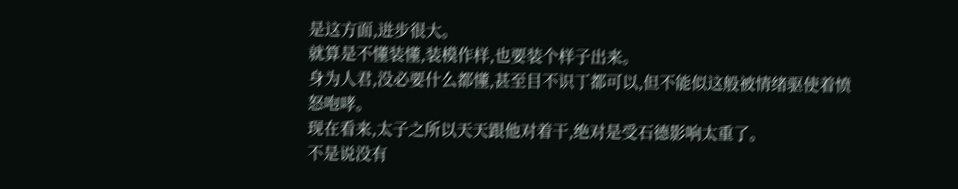是这方面,进步很大。
就算是不懂装懂,装模作样,也要装个样子出来。
身为人君,没必要什么都懂,甚至目不识丁都可以,但不能似这般被情绪驱使着愤怒咆哮。
现在看来,太子之所以天天跟他对着干,绝对是受石德影响太重了。
不是说没有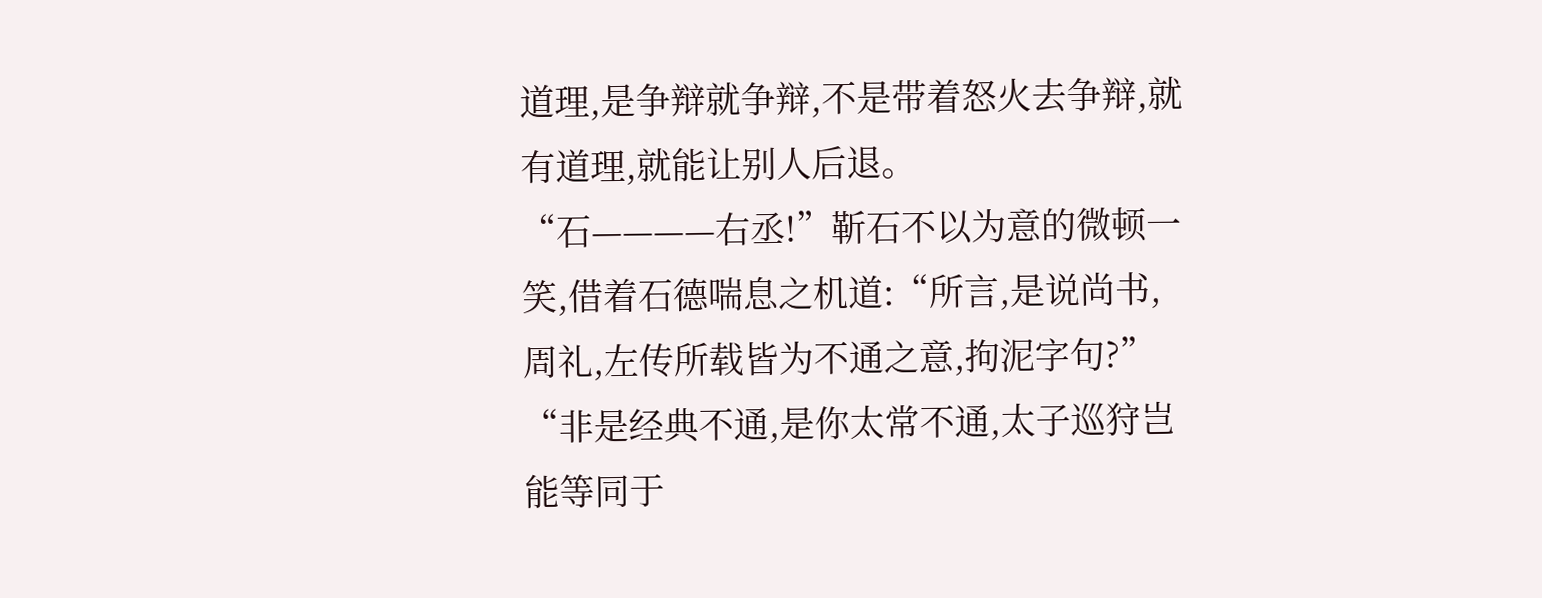道理,是争辩就争辩,不是带着怒火去争辩,就有道理,就能让别人后退。
“石————右丞!”靳石不以为意的微顿一笑,借着石德喘息之机道:“所言,是说尚书,周礼,左传所载皆为不通之意,拘泥字句?”
“非是经典不通,是你太常不通,太子巡狩岂能等同于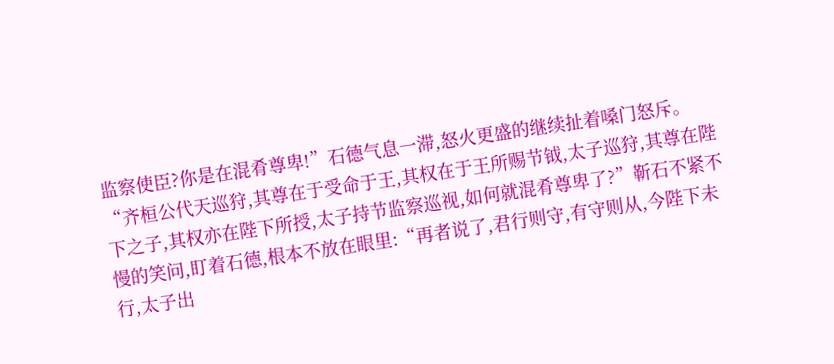监察使臣?你是在混肴尊卑!”石德气息一滞,怒火更盛的继续扯着嗓门怒斥。
“齐桓公代天巡狩,其尊在于受命于王,其权在于王所赐节钺,太子巡狩,其尊在陛下之子,其权亦在陛下所授,太子持节监察巡视,如何就混肴尊卑了?”靳石不紧不慢的笑问,盯着石德,根本不放在眼里:“再者说了,君行则守,有守则从,今陛下未行,太子出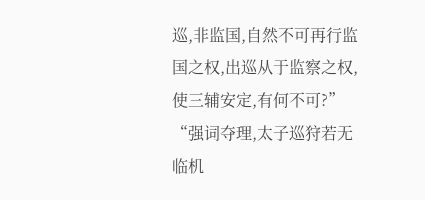巡,非监国,自然不可再行监国之权,出巡从于监察之权,使三辅安定,有何不可?”
“强词夺理,太子巡狩若无临机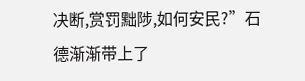决断,赏罚黜陟,如何安民?”石德渐渐带上了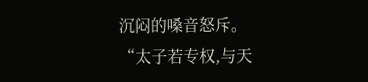沉闷的嗓音怒斥。
“太子若专权,与天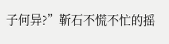子何异?”靳石不慌不忙的摇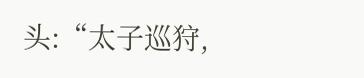头:“太子巡狩,